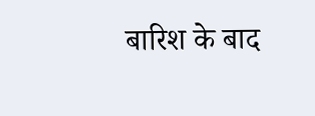बारिश के बाद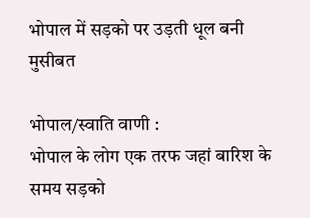भोपाल में सड़को पर उड़ती धूल बनी मुसीबत

भोपाल/स्वाति वाणी :
भोपाल के लोग एक तरफ जहां बारिश के समय सड़को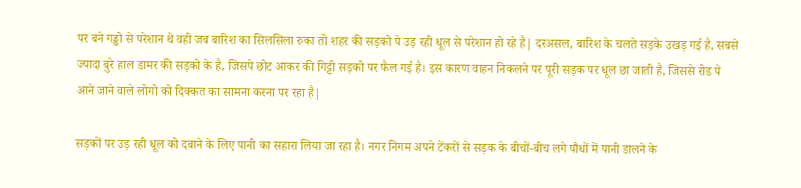पर बने गड्ढो से परेशान थे वही जब बारिश का सिलसिला रुका तो शहर की सड़को पे उड़ रही धूल से परेशान हो रहे है| दरअसल, बारिश के चलते सड़के उखड़ गई है, सबसे ज्यादा बुरे हाल डामर की सड़को के है, जिसपे छोट आकर की गिट्टी सड़को पर फैल गई है। इस कारण वाहन निकलने पर पूरी सड़क पर धूल छा जाती है, जिससे रोड पे आने जाने वाले लोगो को दिक्कत का सामना करना पर रहा है|

सड़कों पर उड़ रही धूल को दबाने के लिए पानी का सहारा लिया जा रहा है। नगर निगम अपने टेंकरों से सड़क के बीचों-बीच लगे पौधों में पानी डालने के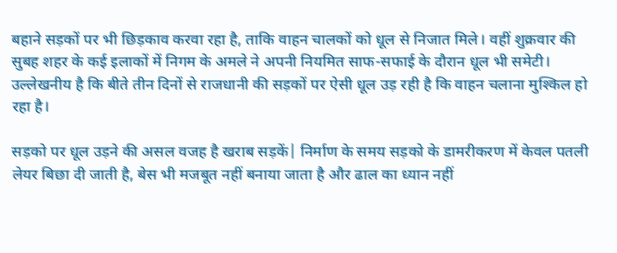बहाने सड़कों पर भी छिड़काव करवा रहा है, ताकि वाहन चालकों को धूल से निजात मिले। वहीं शुक्रवार की सुबह शहर के कई इलाकों में निगम के अमले ने अपनी नियमित साफ-सफाई के दौरान धूल भी समेटी। उल्लेखनीय है कि बीते तीन दिनों से राजधानी की सड़कों पर ऐसी धूल उड़ रही है कि वाहन चलाना मुश्किल हो रहा है।

सड़को पर धूल उड़ने की असल वजह है खराब सड़कें| निर्माण के समय सड़को के डामरीकरण में केवल पतली लेयर बिछा दी जाती है, बेस भी मजबूत नहीं बनाया जाता है और ढाल का ध्यान नहीं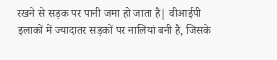रखने से सड़क पर पानी जमा हो जाता है| वीआईपी इलाकों में ज्यादातर सड़कों पर नालियां बनी है, जिसके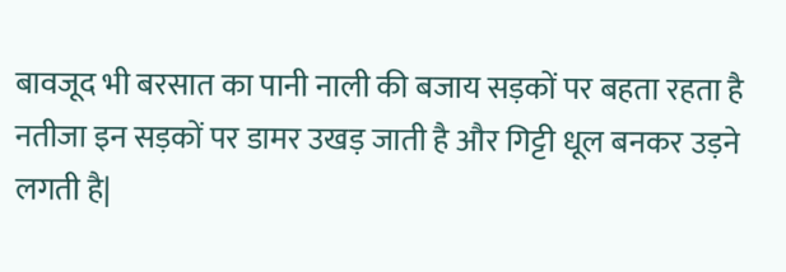बावजूद भी बरसात का पानी नाली की बजाय सड़कों पर बहता रहता है नतीजा इन सड़कों पर डामर उखड़ जाती है और गिट्टी धूल बनकर उड़ने लगती है|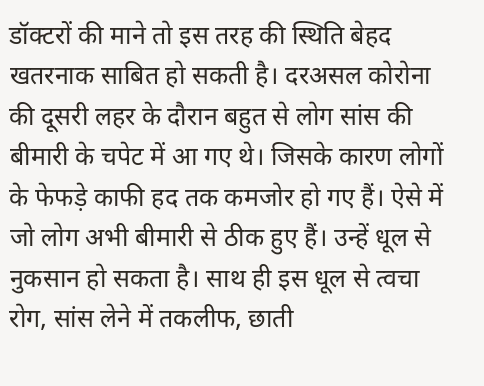डॉक्टरों की माने तो इस तरह की स्थिति बेहद खतरनाक साबित हो सकती है। दरअसल कोरोना की दूसरी लहर के दौरान बहुत से लोग सांस की बीमारी के चपेट में आ गए थे। जिसके कारण लोगों के फेफड़े काफी हद तक कमजोर हो गए हैं। ऐसे में जो लोग अभी बीमारी से ठीक हुए हैं। उन्हें धूल से नुकसान हो सकता है। साथ ही इस धूल से त्वचा रोग, सांस लेने में तकलीफ, छाती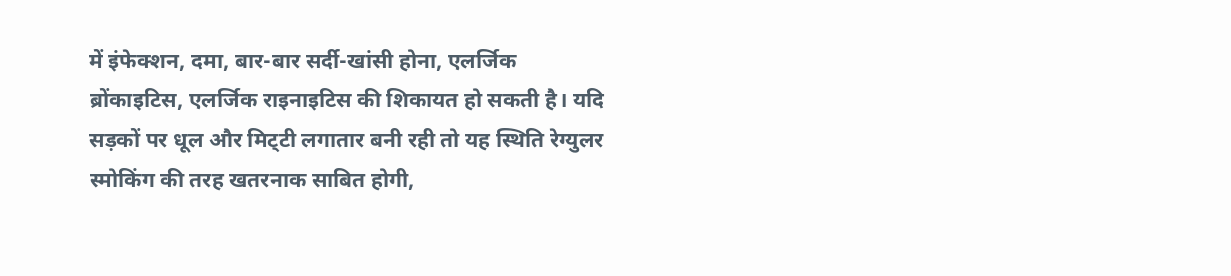में इंफेक्शन, दमा, बार-बार सर्दी-खांसी होना, एलर्जिक ब्रोंकाइटिस, एलर्जिक राइनाइटिस की शिकायत हो सकती है। यदि सड़कों पर धूल और मिट्‌टी लगातार बनी रही तो यह स्थिति रेग्युलर स्मोकिंग की तरह खतरनाक साबित होगी,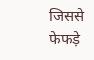जिससे फेफड़े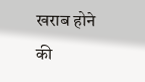खराब होने की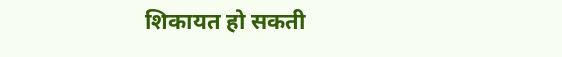शिकायत हो सकती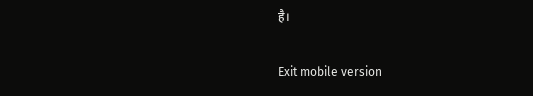है।

Exit mobile version